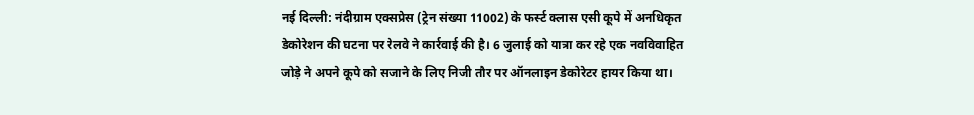नई दिल्ली: नंदीग्राम एक्सप्रेस (ट्रेन संख्या 11002) के फर्स्ट क्लास एसी कूपे में अनधिकृत डेकोरेशन की घटना पर रेलवे ने कार्रवाई की है। 6 जुलाई को यात्रा कर रहे एक नवविवाहित जोड़े ने अपने कूपे को सजाने के लिए निजी तौर पर ऑनलाइन डेकोरेटर हायर किया था।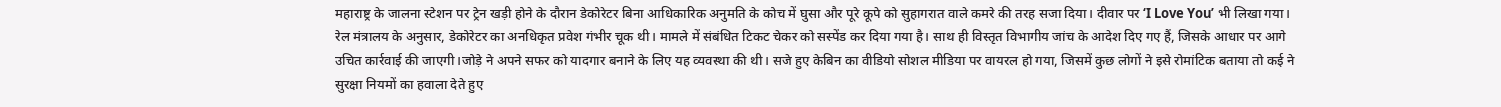महाराष्ट्र के जालना स्टेशन पर ट्रेन खड़ी होने के दौरान डेकोरेटर बिना आधिकारिक अनुमति के कोच में घुसा और पूरे कूपे को सुहागरात वाले कमरे की तरह सजा दिया। दीवार पर ‘I Love You’ भी लिखा गया।
रेल मंत्रालय के अनुसार, डेकोरेटर का अनधिकृत प्रवेश गंभीर चूक थी। मामले में संबंधित टिकट चेकर को सस्पेंड कर दिया गया है। साथ ही विस्तृत विभागीय जांच के आदेश दिए गए हैं, जिसके आधार पर आगे उचित कार्रवाई की जाएगी।जोड़े ने अपने सफर को यादगार बनाने के लिए यह व्यवस्था की थी। सजे हुए केबिन का वीडियो सोशल मीडिया पर वायरल हो गया, जिसमें कुछ लोगों ने इसे रोमांटिक बताया तो कई ने सुरक्षा नियमों का हवाला देते हुए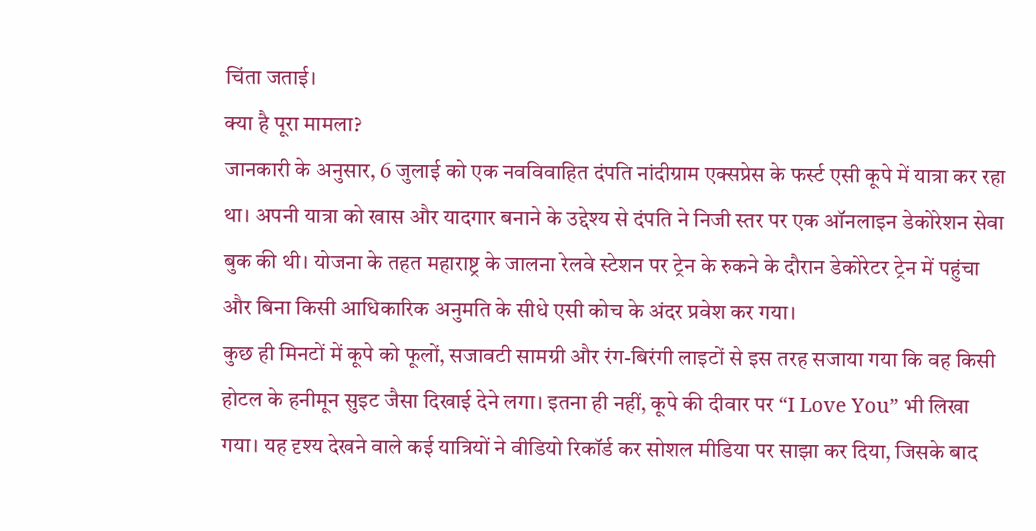चिंता जताई।
क्या है पूरा मामला?
जानकारी के अनुसार, 6 जुलाई को एक नवविवाहित दंपति नांदीग्राम एक्सप्रेस के फर्स्ट एसी कूपे में यात्रा कर रहा था। अपनी यात्रा को खास और यादगार बनाने के उद्देश्य से दंपति ने निजी स्तर पर एक ऑनलाइन डेकोरेशन सेवा बुक की थी। योजना के तहत महाराष्ट्र के जालना रेलवे स्टेशन पर ट्रेन के रुकने के दौरान डेकोरेटर ट्रेन में पहुंचा और बिना किसी आधिकारिक अनुमति के सीधे एसी कोच के अंदर प्रवेश कर गया।
कुछ ही मिनटों में कूपे को फूलों, सजावटी सामग्री और रंग-बिरंगी लाइटों से इस तरह सजाया गया कि वह किसी होटल के हनीमून सुइट जैसा दिखाई देने लगा। इतना ही नहीं, कूपे की दीवार पर “I Love You” भी लिखा गया। यह दृश्य देखने वाले कई यात्रियों ने वीडियो रिकॉर्ड कर सोशल मीडिया पर साझा कर दिया, जिसके बाद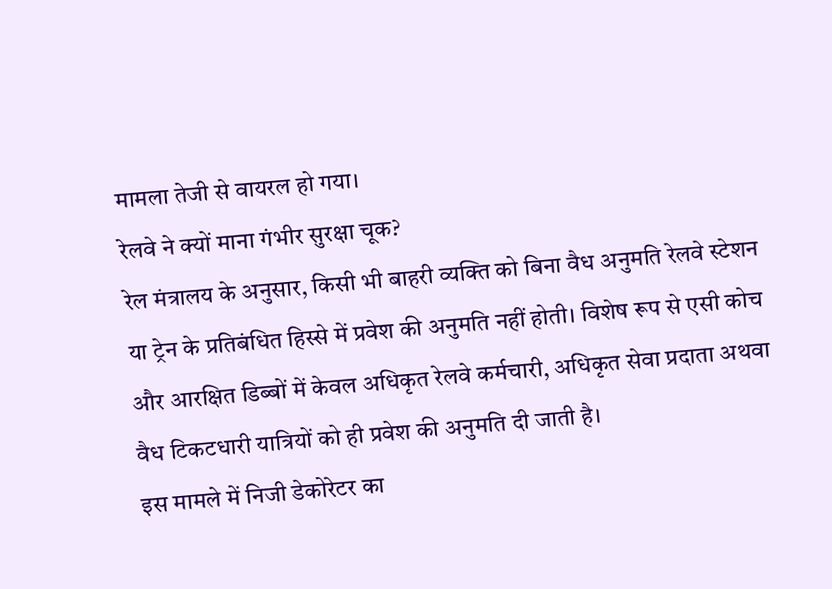मामला तेजी से वायरल हो गया।
रेलवे ने क्यों माना गंभीर सुरक्षा चूक?
रेल मंत्रालय के अनुसार, किसी भी बाहरी व्यक्ति को बिना वैध अनुमति रेलवे स्टेशन या ट्रेन के प्रतिबंधित हिस्से में प्रवेश की अनुमति नहीं होती। विशेष रूप से एसी कोच और आरक्षित डिब्बों में केवल अधिकृत रेलवे कर्मचारी, अधिकृत सेवा प्रदाता अथवा वैध टिकटधारी यात्रियों को ही प्रवेश की अनुमति दी जाती है।
इस मामले में निजी डेकोरेटर का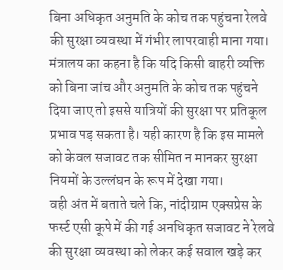बिना अधिकृत अनुमति के कोच तक पहुंचना रेलवे की सुरक्षा व्यवस्था में गंभीर लापरवाही माना गया। मंत्रालय का कहना है कि यदि किसी बाहरी व्यक्ति को बिना जांच और अनुमति के कोच तक पहुंचने दिया जाए तो इससे यात्रियों की सुरक्षा पर प्रतिकूल प्रभाव पड़ सकता है। यही कारण है कि इस मामले को केवल सजावट तक सीमित न मानकर सुरक्षा नियमों के उल्लंघन के रूप में देखा गया।
वही अंत में बताते चले कि, नांदीग्राम एक्सप्रेस के फर्स्ट एसी कूपे में की गई अनधिकृत सजावट ने रेलवे की सुरक्षा व्यवस्था को लेकर कई सवाल खड़े कर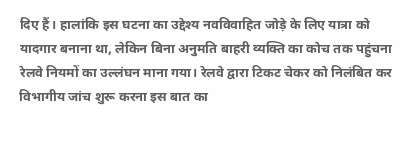दिए हैं। हालांकि इस घटना का उद्देश्य नवविवाहित जोड़े के लिए यात्रा को यादगार बनाना था, लेकिन बिना अनुमति बाहरी व्यक्ति का कोच तक पहुंचना रेलवे नियमों का उल्लंघन माना गया। रेलवे द्वारा टिकट चेकर को निलंबित कर विभागीय जांच शुरू करना इस बात का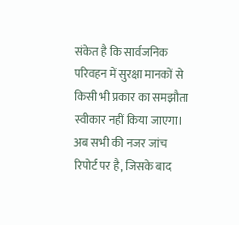संकेत है कि सार्वजनिक परिवहन में सुरक्षा मानकों से किसी भी प्रकार का समझौता स्वीकार नहीं किया जाएगा। अब सभी की नजर जांच रिपोर्ट पर है, जिसके बाद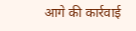आगे की कार्रवाई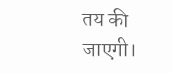तय की जाएगी।